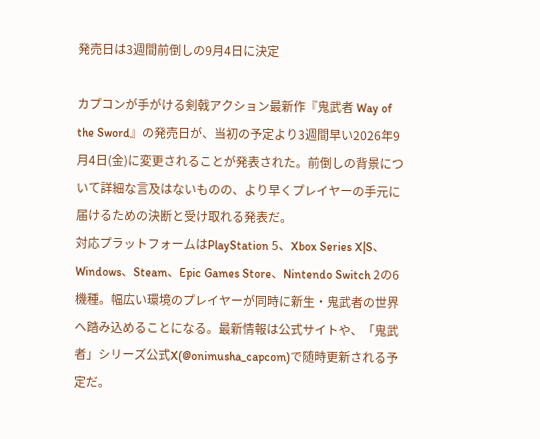発売日は3週間前倒しの9月4日に決定

カプコンが手がける剣戟アクション最新作『鬼武者 Way of the Sword』の発売日が、当初の予定より3週間早い2026年9月4日(金)に変更されることが発表された。前倒しの背景について詳細な言及はないものの、より早くプレイヤーの手元に届けるための決断と受け取れる発表だ。
対応プラットフォームはPlayStation 5、Xbox Series X|S、Windows、Steam、Epic Games Store、Nintendo Switch 2の6機種。幅広い環境のプレイヤーが同時に新生・鬼武者の世界へ踏み込めることになる。最新情報は公式サイトや、「鬼武者」シリーズ公式X(@onimusha_capcom)で随時更新される予定だ。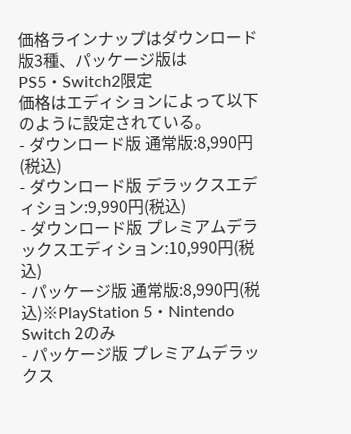価格ラインナップはダウンロード版3種、パッケージ版はPS5・Switch2限定
価格はエディションによって以下のように設定されている。
- ダウンロード版 通常版:8,990円(税込)
- ダウンロード版 デラックスエディション:9,990円(税込)
- ダウンロード版 プレミアムデラックスエディション:10,990円(税込)
- パッケージ版 通常版:8,990円(税込)※PlayStation 5・Nintendo Switch 2のみ
- パッケージ版 プレミアムデラックス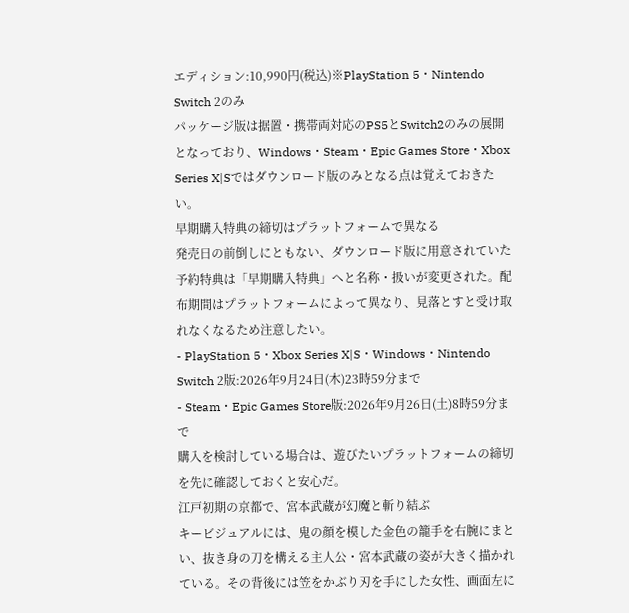エディション:10,990円(税込)※PlayStation 5・Nintendo Switch 2のみ
パッケージ版は据置・携帯両対応のPS5とSwitch2のみの展開となっており、Windows・Steam・Epic Games Store・Xbox Series X|Sではダウンロード版のみとなる点は覚えておきたい。
早期購入特典の締切はプラットフォームで異なる
発売日の前倒しにともない、ダウンロード版に用意されていた予約特典は「早期購入特典」へと名称・扱いが変更された。配布期間はプラットフォームによって異なり、見落とすと受け取れなくなるため注意したい。
- PlayStation 5・Xbox Series X|S・Windows・Nintendo Switch 2版:2026年9月24日(木)23時59分まで
- Steam・Epic Games Store版:2026年9月26日(土)8時59分まで
購入を検討している場合は、遊びたいプラットフォームの締切を先に確認しておくと安心だ。
江戸初期の京都で、宮本武蔵が幻魔と斬り結ぶ
キービジュアルには、鬼の顔を模した金色の籠手を右腕にまとい、抜き身の刀を構える主人公・宮本武蔵の姿が大きく描かれている。その背後には笠をかぶり刃を手にした女性、画面左に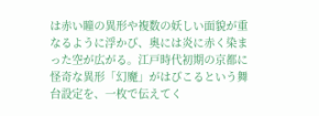は赤い瞳の異形や複数の妖しい面貌が重なるように浮かび、奥には炎に赤く染まった空が広がる。江戸時代初期の京都に怪奇な異形「幻魔」がはびこるという舞台設定を、一枚で伝えてく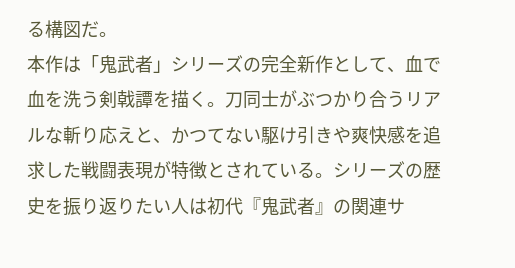る構図だ。
本作は「鬼武者」シリーズの完全新作として、血で血を洗う剣戟譚を描く。刀同士がぶつかり合うリアルな斬り応えと、かつてない駆け引きや爽快感を追求した戦闘表現が特徴とされている。シリーズの歴史を振り返りたい人は初代『鬼武者』の関連サ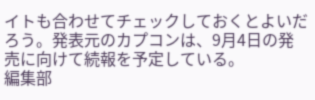イトも合わせてチェックしておくとよいだろう。発表元のカプコンは、9月4日の発売に向けて続報を予定している。
編集部